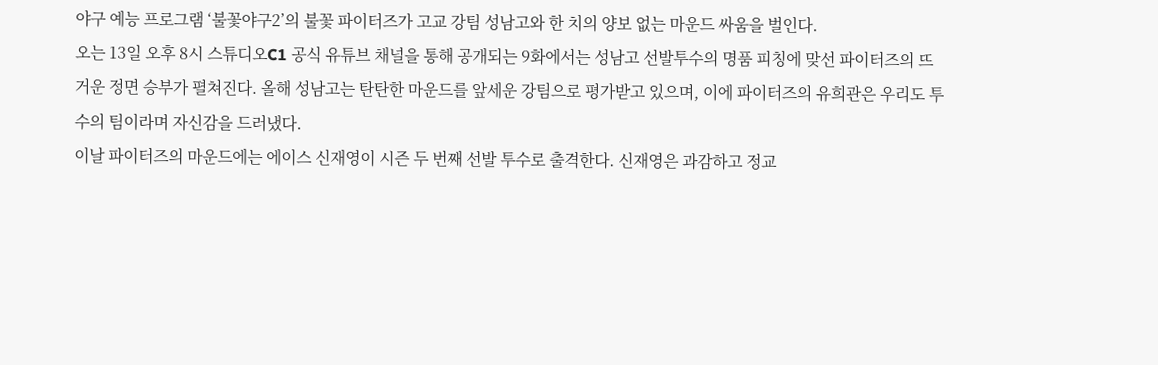야구 예능 프로그램 ‘불꽃야구2’의 불꽃 파이터즈가 고교 강팀 성남고와 한 치의 양보 없는 마운드 싸움을 벌인다.
오는 13일 오후 8시 스튜디오C1 공식 유튜브 채널을 통해 공개되는 9화에서는 성남고 선발투수의 명품 피칭에 맞선 파이터즈의 뜨거운 정면 승부가 펼쳐진다. 올해 성남고는 탄탄한 마운드를 앞세운 강팀으로 평가받고 있으며, 이에 파이터즈의 유희관은 우리도 투수의 팀이라며 자신감을 드러냈다.
이날 파이터즈의 마운드에는 에이스 신재영이 시즌 두 번째 선발 투수로 출격한다. 신재영은 과감하고 정교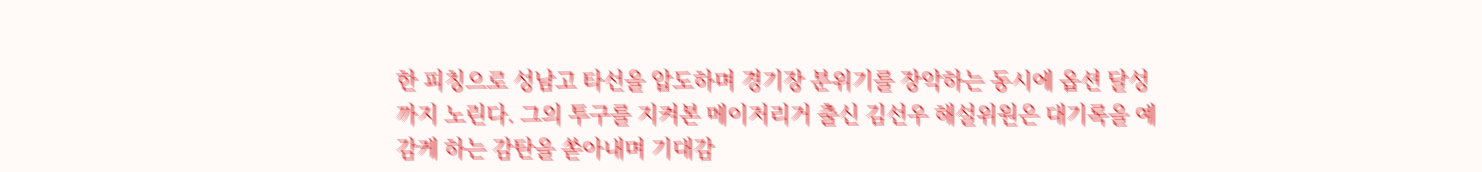한 피칭으로 성남고 타선을 압도하며 경기장 분위기를 장악하는 동시에 옵션 달성까지 노린다. 그의 투구를 지켜본 메이저리거 출신 김선우 해설위원은 대기록을 예감케 하는 감탄을 쏟아내며 기대감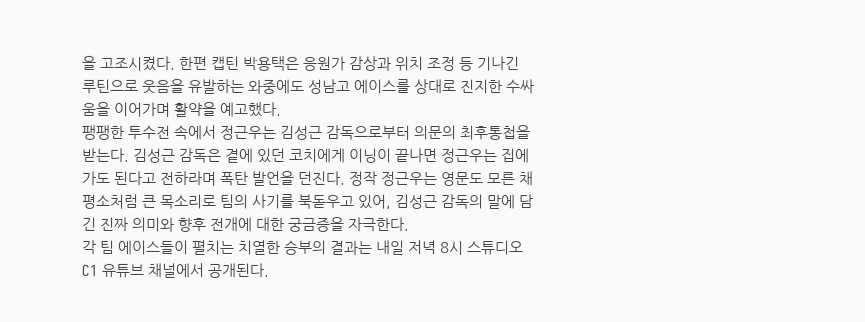을 고조시켰다. 한편 캡틴 박용택은 응원가 감상과 위치 조정 등 기나긴 루틴으로 웃음을 유발하는 와중에도 성남고 에이스를 상대로 진지한 수싸움을 이어가며 활약을 예고했다.
팽팽한 투수전 속에서 정근우는 김성근 감독으로부터 의문의 최후통첩을 받는다. 김성근 감독은 곁에 있던 코치에게 이닝이 끝나면 정근우는 집에 가도 된다고 전하라며 폭탄 발언을 던진다. 정작 정근우는 영문도 모른 채 평소처럼 큰 목소리로 팀의 사기를 북돋우고 있어, 김성근 감독의 말에 담긴 진짜 의미와 향후 전개에 대한 궁금증을 자극한다.
각 팀 에이스들이 펼치는 치열한 승부의 결과는 내일 저녁 8시 스튜디오C1 유튜브 채널에서 공개된다.